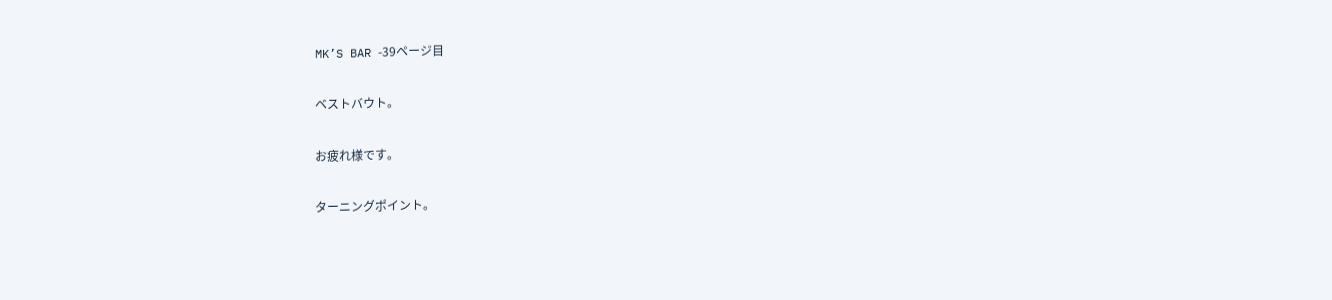MK’S BAR -39ページ目

ベストバウト。

お疲れ様です。

ターニングポイント。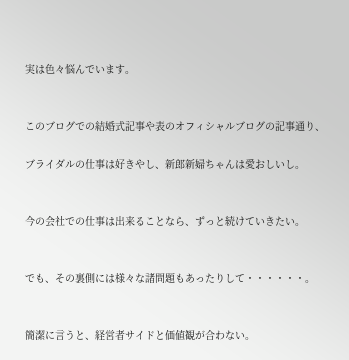実は色々悩んでいます。


このブログでの結婚式記事や表のオフィシャルブログの記事通り、

ブライダルの仕事は好きやし、新郎新婦ちゃんは愛おしいし。


今の会社での仕事は出来ることなら、ずっと続けていきたい。


でも、その裏側には様々な諸問題もあったりして・・・・・・。


簡潔に言うと、経営者サイドと価値観が合わない。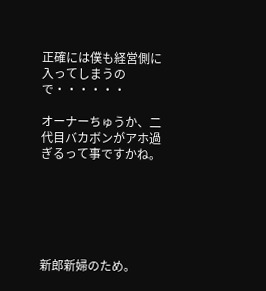正確には僕も経営側に入ってしまうので・・・・・・

オーナーちゅうか、二代目バカボンがアホ過ぎるって事ですかね。






新郎新婦のため。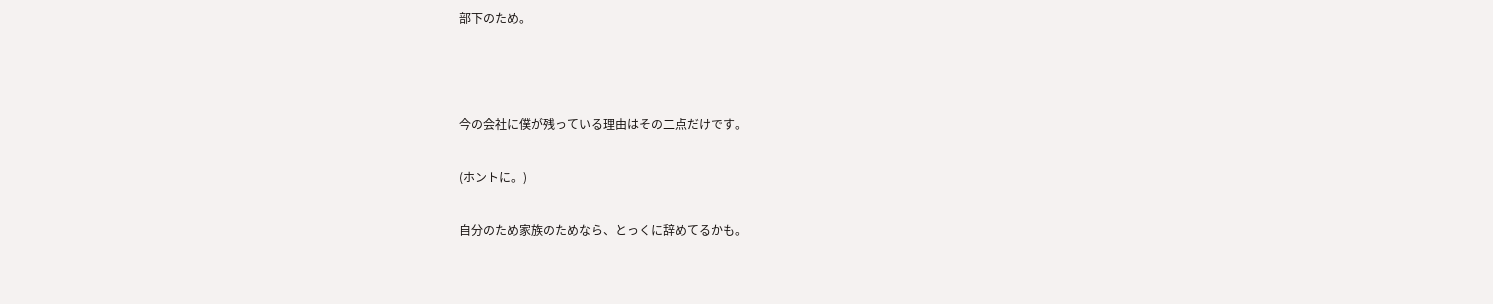部下のため。



今の会社に僕が残っている理由はその二点だけです。

(ホントに。)

自分のため家族のためなら、とっくに辞めてるかも。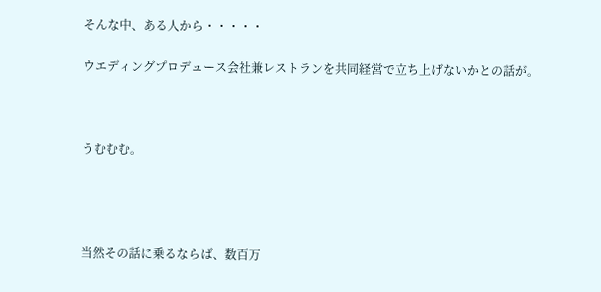そんな中、ある人から・・・・・

ウエディングプロデュース会社兼レストランを共同経営で立ち上げないかとの話が。



うむむむ。




当然その話に乗るならば、数百万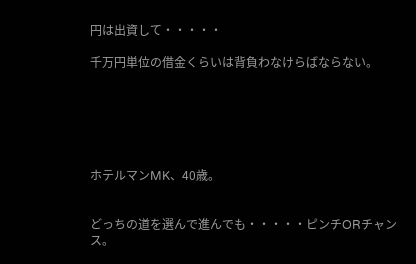円は出資して・・・・・

千万円単位の借金くらいは背負わなけらばならない。






ホテルマンMK、40歳。


どっちの道を選んで進んでも・・・・・ピンチORチャンス。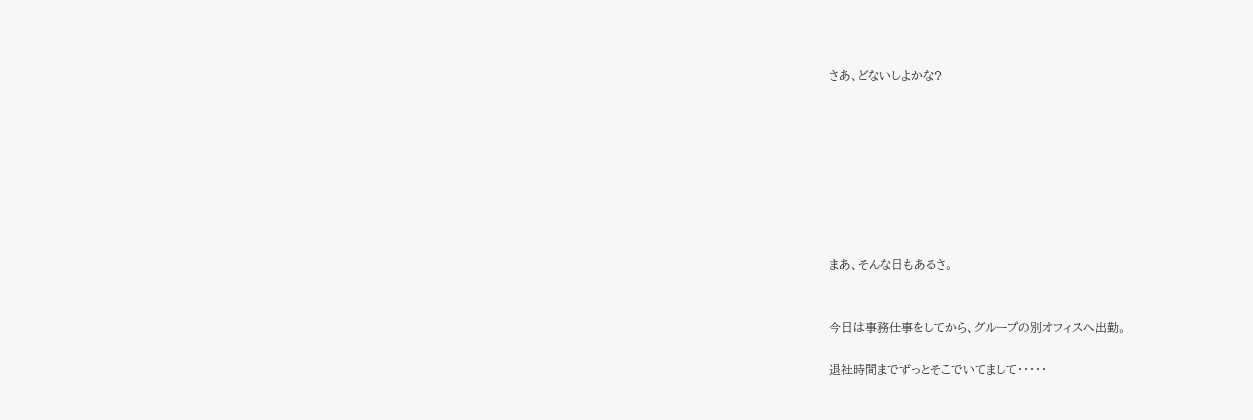さあ、どないしよかな?








まあ、そんな日もあるさ。


今日は事務仕事をしてから、グループの別オフィスへ出勤。

退社時間までずっとそこでいてまして・・・・・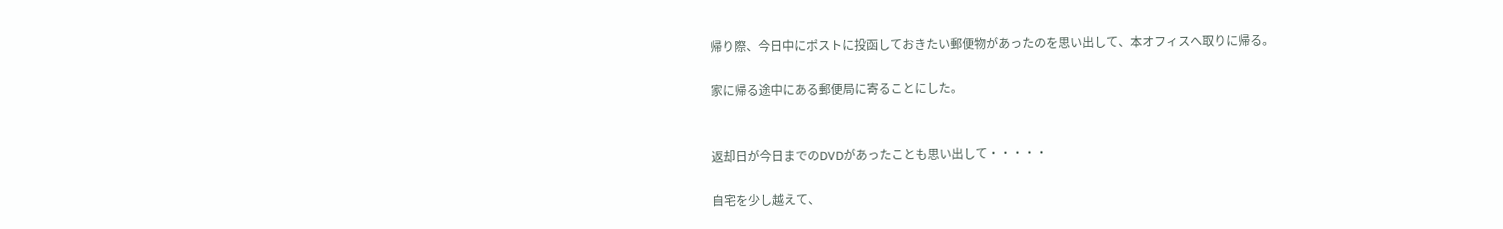帰り際、今日中にポストに投函しておきたい郵便物があったのを思い出して、本オフィスへ取りに帰る。

家に帰る途中にある郵便局に寄ることにした。


返却日が今日までのDVDがあったことも思い出して・・・・・

自宅を少し越えて、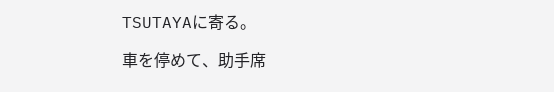TSUTAYAに寄る。

車を停めて、助手席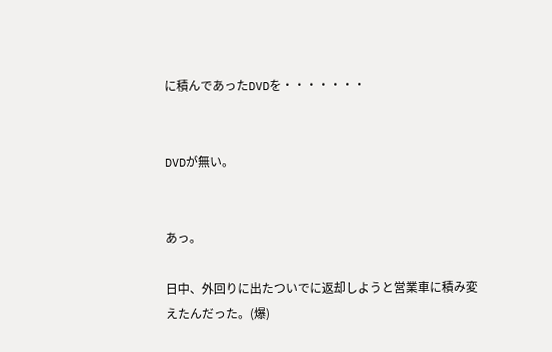に積んであったDVDを・・・・・・・


DVDが無い。


あっ。

日中、外回りに出たついでに返却しようと営業車に積み変えたんだった。(爆)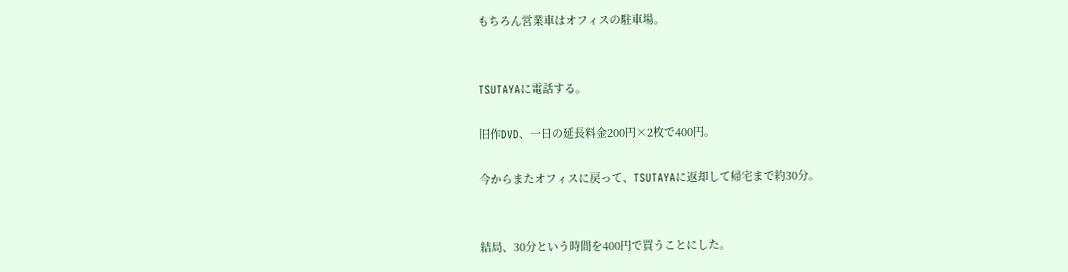もちろん営業車はオフィスの駐車場。


TSUTAYAに電話する。

旧作DVD、一日の延長料金200円×2枚で400円。

今からまたオフィスに戻って、TSUTAYAに返却して帰宅まで約30分。


結局、30分という時間を400円で買うことにした。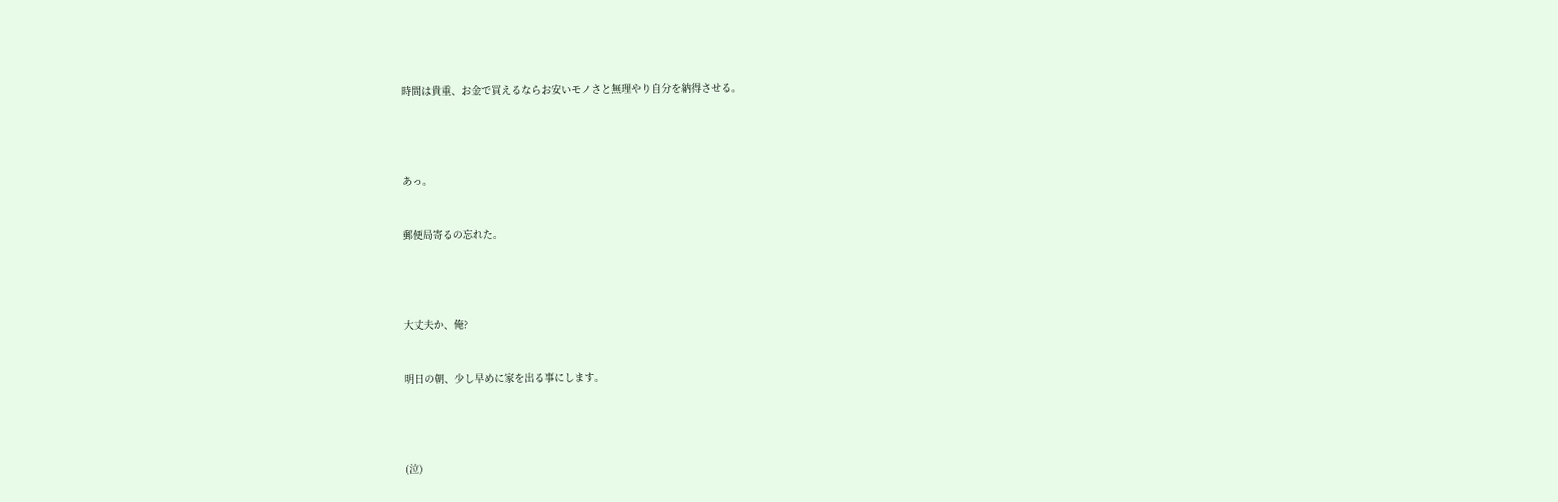時間は貴重、お金で買えるならお安いモノさと無理やり自分を納得させる。




あっ。


郵便局寄るの忘れた。




大丈夫か、俺?


明日の朝、少し早めに家を出る事にします。




(泣)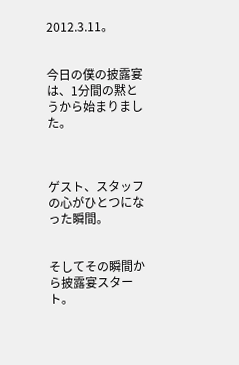2012.3.11。


今日の僕の披露宴は、1分間の黙とうから始まりました。



ゲスト、スタッフの心がひとつになった瞬間。


そしてその瞬間から披露宴スタート。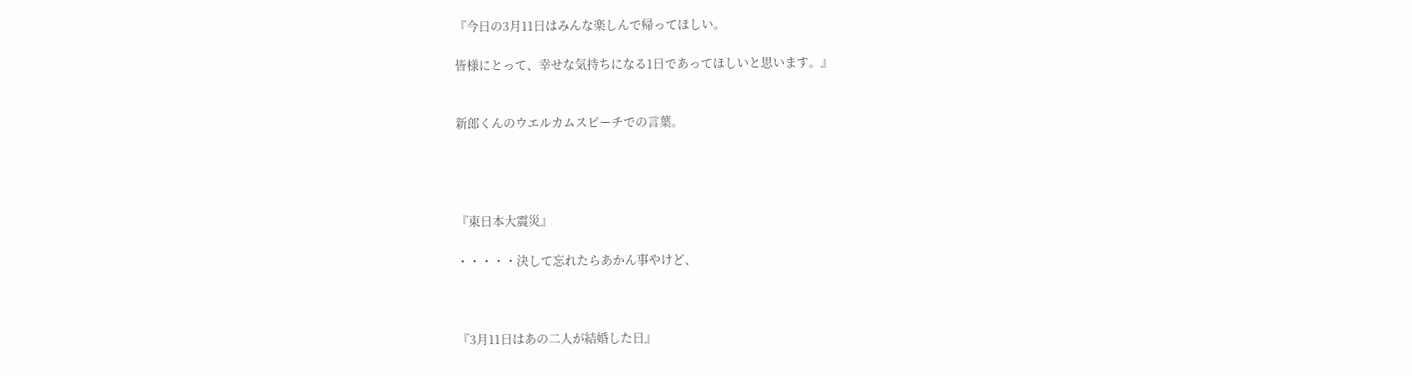『今日の3月11日はみんな楽しんで帰ってほしい。

皆様にとって、幸せな気持ちになる1日であってほしいと思います。』


新郎くんのウエルカムスピーチでの言葉。




『東日本大震災』

・・・・・決して忘れたらあかん事やけど、



『3月11日はあの二人が結婚した日』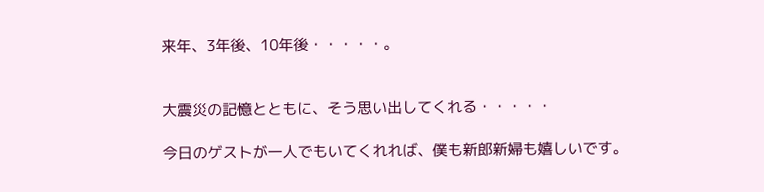来年、3年後、10年後・・・・・。


大震災の記憶とともに、そう思い出してくれる・・・・・

今日のゲストが一人でもいてくれれば、僕も新郎新婦も嬉しいです。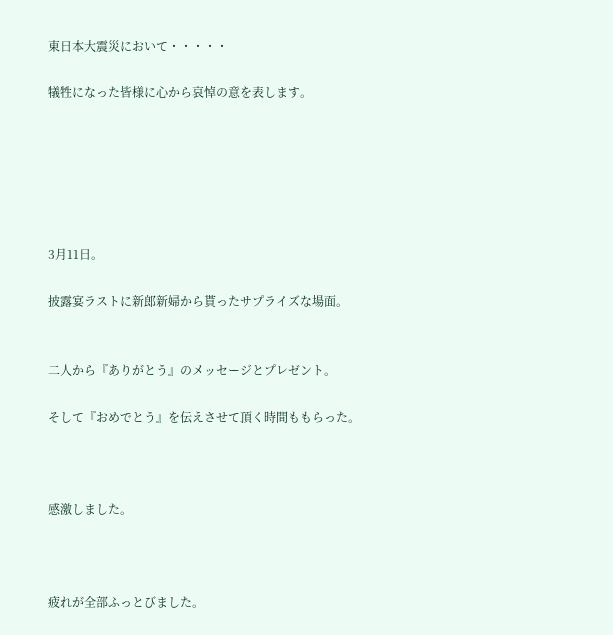東日本大震災において・・・・・

犠牲になった皆様に心から哀悼の意を表します。






3月11日。

披露宴ラストに新郎新婦から貰ったサプライズな場面。


二人から『ありがとう』のメッセージとプレゼント。

そして『おめでとう』を伝えさせて頂く時間ももらった。



感激しました。



疲れが全部ふっとびました。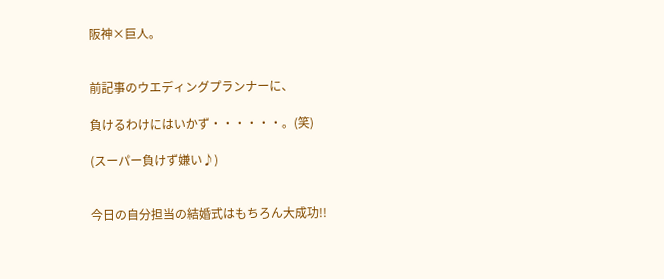阪神×巨人。


前記事のウエディングプランナーに、

負けるわけにはいかず・・・・・・。(笑)

(スーパー負けず嫌い♪)


今日の自分担当の結婚式はもちろん大成功!!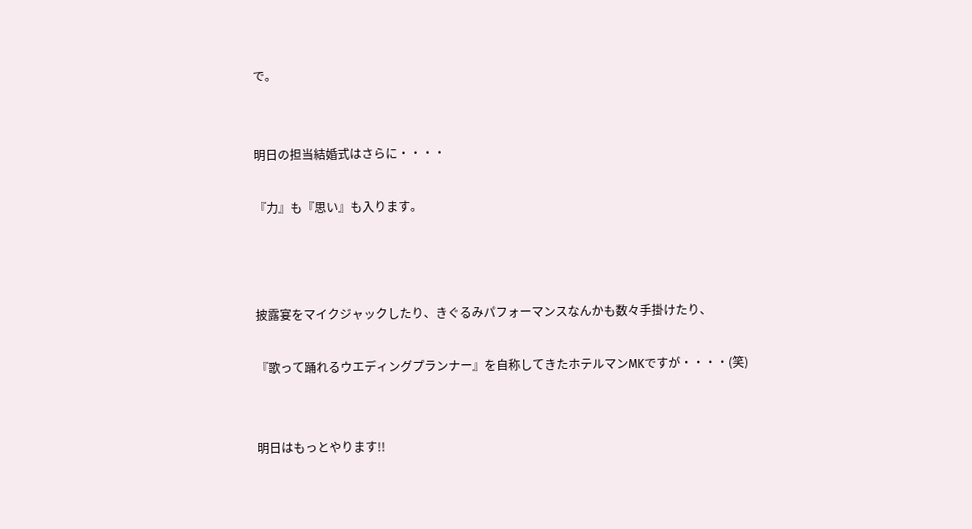で。


明日の担当結婚式はさらに・・・・

『力』も『思い』も入ります。



披露宴をマイクジャックしたり、きぐるみパフォーマンスなんかも数々手掛けたり、

『歌って踊れるウエディングプランナー』を自称してきたホテルマンMKですが・・・・(笑)


明日はもっとやります!!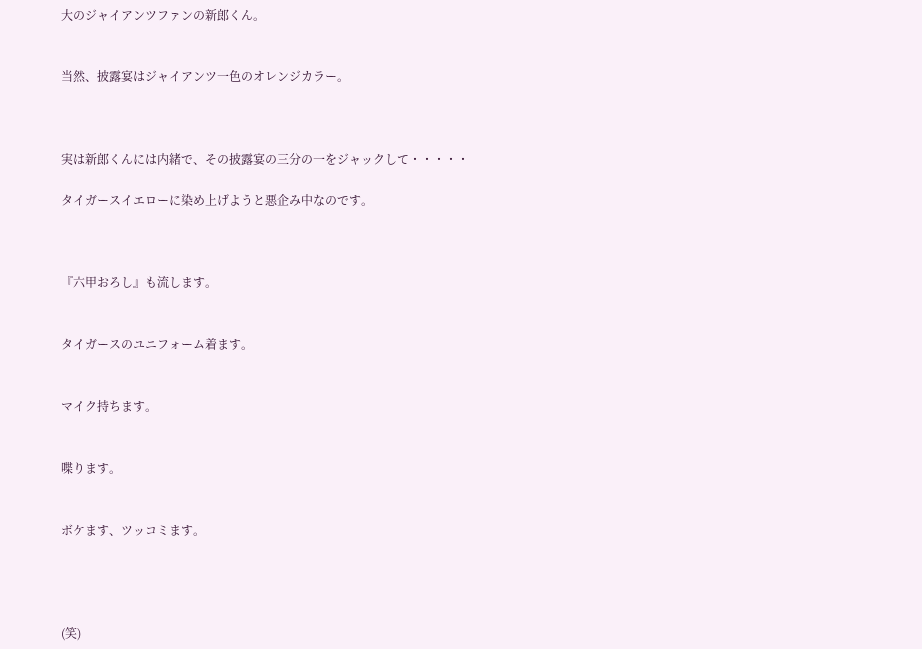大のジャイアンツファンの新郎くん。


当然、披露宴はジャイアンツ一色のオレンジカラー。



実は新郎くんには内緒で、その披露宴の三分の一をジャックして・・・・・

タイガースイエローに染め上げようと悪企み中なのです。



『六甲おろし』も流します。


タイガースのユニフォーム着ます。


マイク持ちます。


喋ります。


ボケます、ツッコミます。




(笑)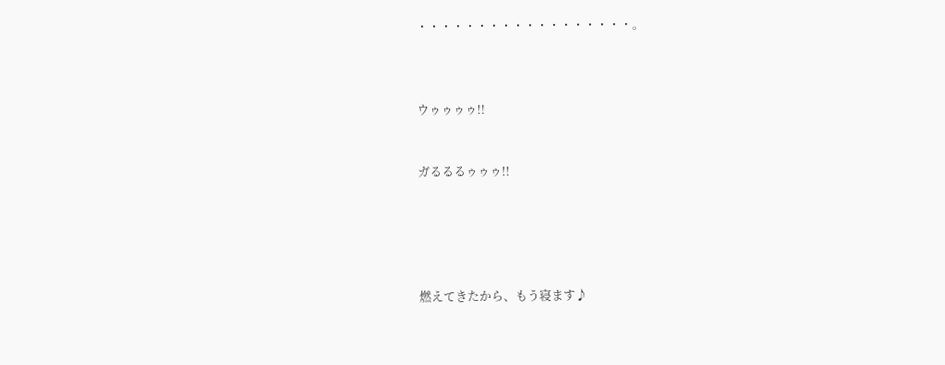・・・・・・・・・・・・・・・・・・。



ウゥゥゥゥ!!


ガるるるゥゥゥ!!





燃えてきたから、もう寝ます♪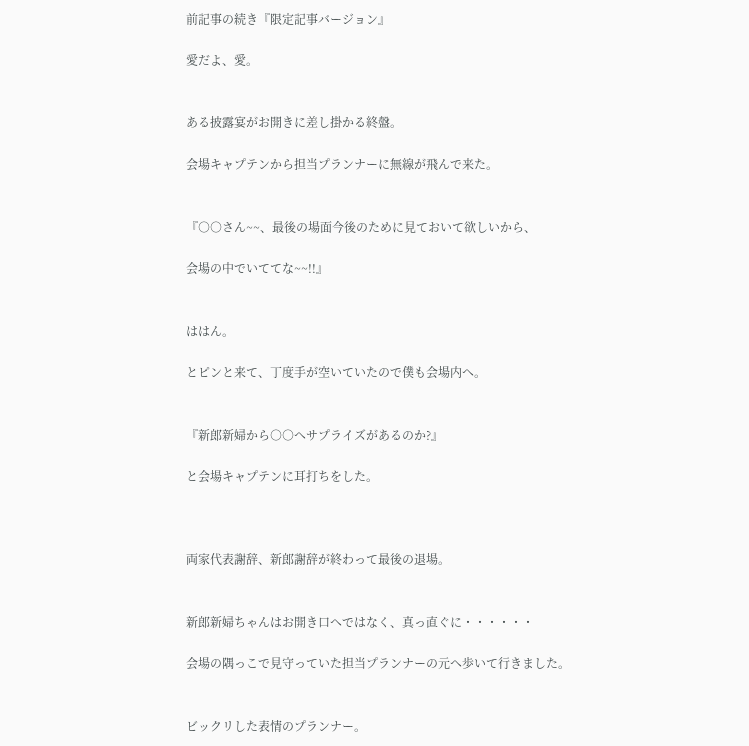前記事の続き『限定記事バージョン』

愛だよ、愛。


ある披露宴がお開きに差し掛かる終盤。

会場キャプテンから担当プランナーに無線が飛んで来た。


『○○さん~~、最後の場面今後のために見ておいて欲しいから、

会場の中でいててな~~!!』


ははん。

とピンと来て、丁度手が空いていたので僕も会場内へ。


『新郎新婦から○○へサプライズがあるのか?』

と会場キャプテンに耳打ちをした。



両家代表謝辞、新郎謝辞が終わって最後の退場。


新郎新婦ちゃんはお開き口へではなく、真っ直ぐに・・・・・・

会場の隅っこで見守っていた担当プランナーの元へ歩いて行きました。


ビックリした表情のプランナー。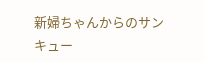新婦ちゃんからのサンキュー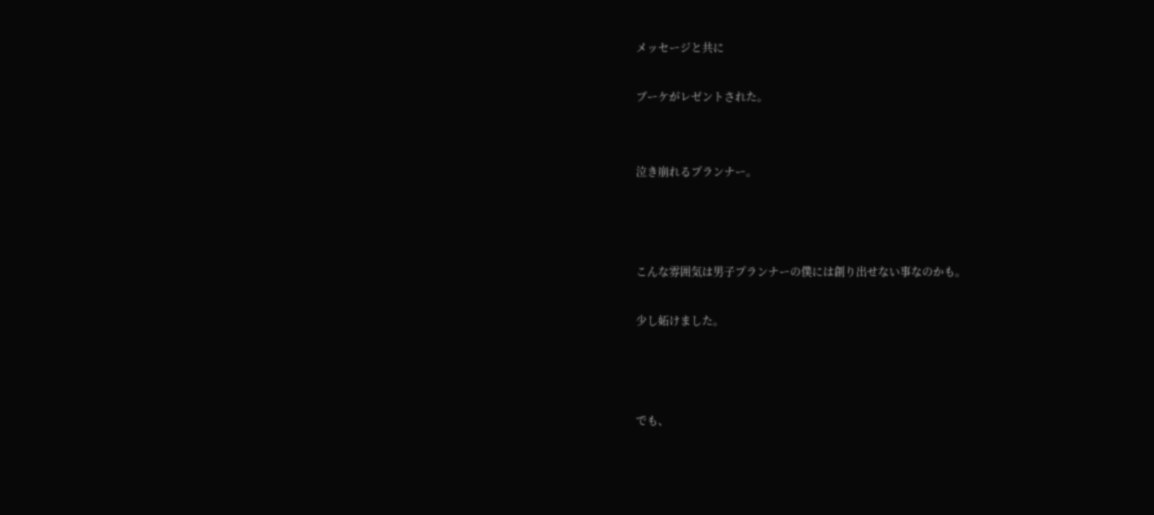メッセージと共に

ブーケがレゼントされた。


泣き崩れるプランナー。



こんな雰囲気は男子プランナーの僕には創り出せない事なのかも。

少し妬けました。



でも、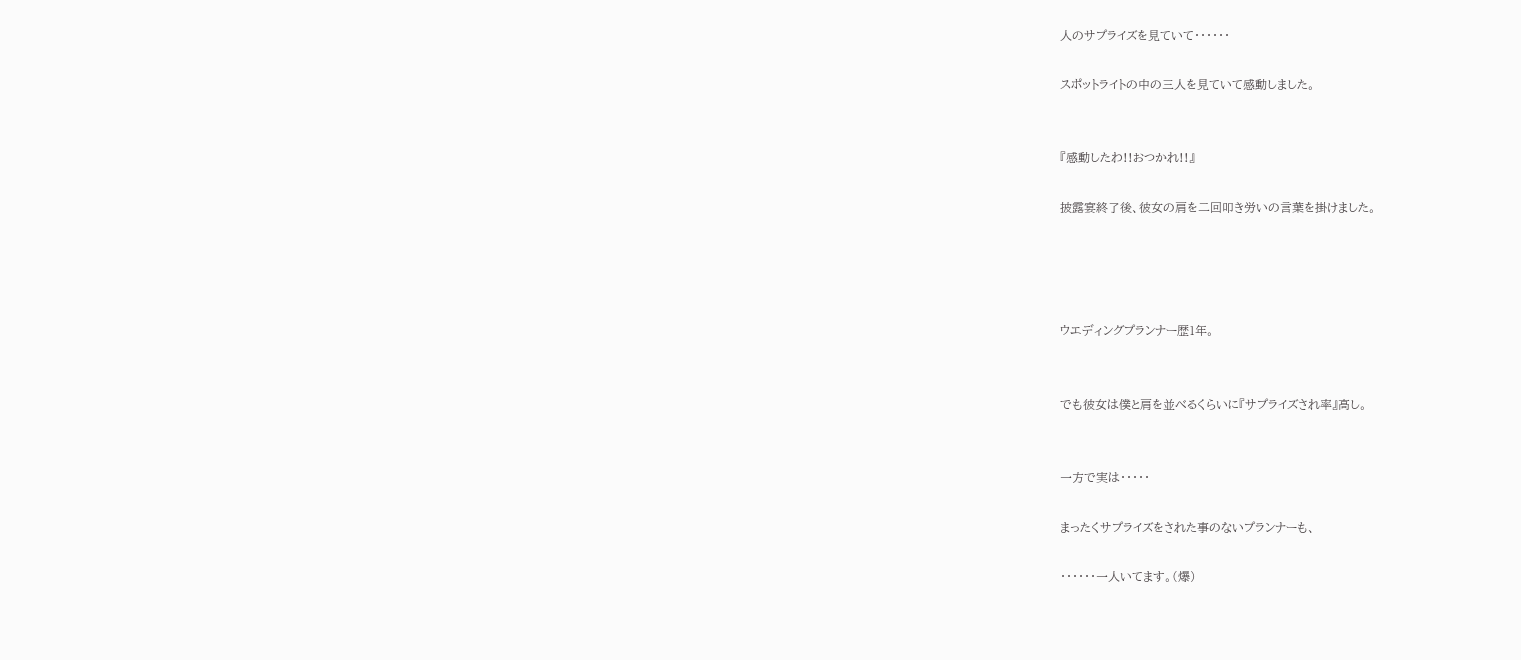人のサプライズを見ていて・・・・・・

スポットライトの中の三人を見ていて感動しました。


『感動したわ!!おつかれ!!』

披露宴終了後、彼女の肩を二回叩き労いの言葉を掛けました。




ウエディングプランナー歴1年。


でも彼女は僕と肩を並べるくらいに『サプライズされ率』高し。


一方で実は・・・・・

まったくサプライズをされた事のないプランナーも、

・・・・・・一人いてます。(爆)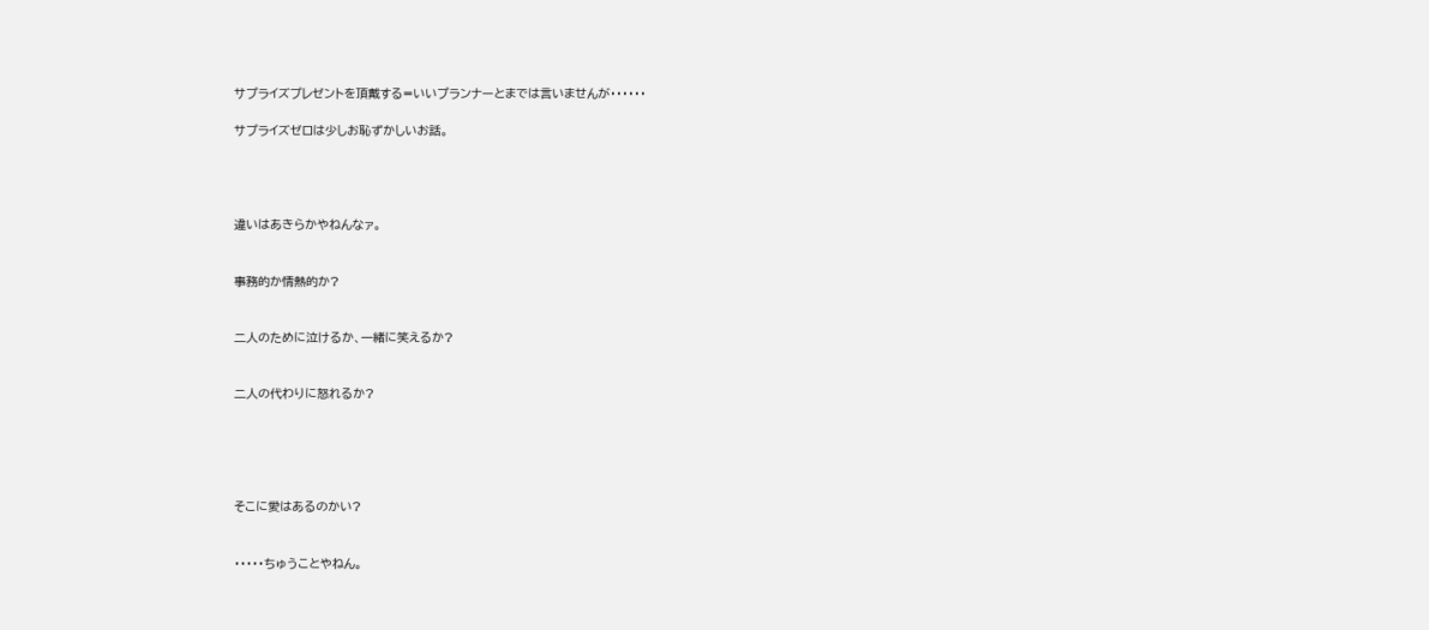サプライズプレゼントを頂戴する=いいプランナーとまでは言いませんが・・・・・・

サプライズゼロは少しお恥ずかしいお話。




違いはあきらかやねんなァ。


事務的か情熱的か?


二人のために泣けるか、一緒に笑えるか?


二人の代わりに怒れるか?





そこに愛はあるのかい?


・・・・・ちゅうことやねん。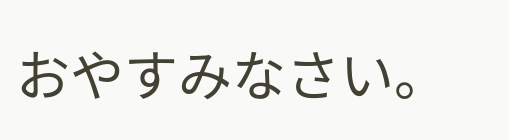おやすみなさい。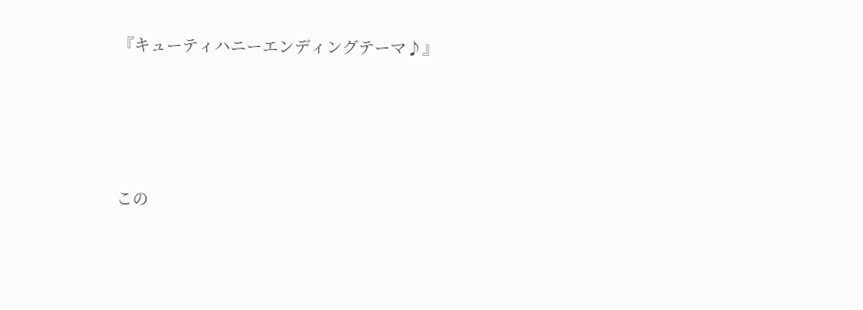『キューティハニーエンディングテーマ♪』




この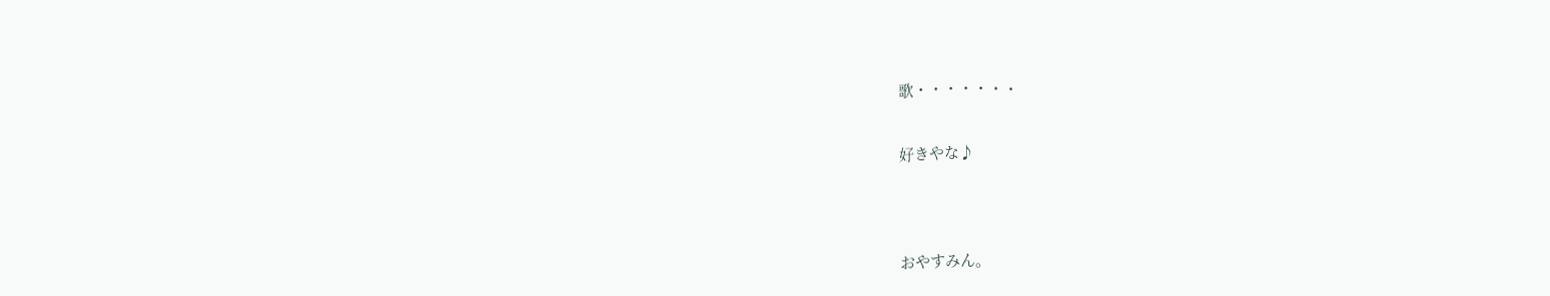歌・・・・・・・


好きやな♪




おやすみん。